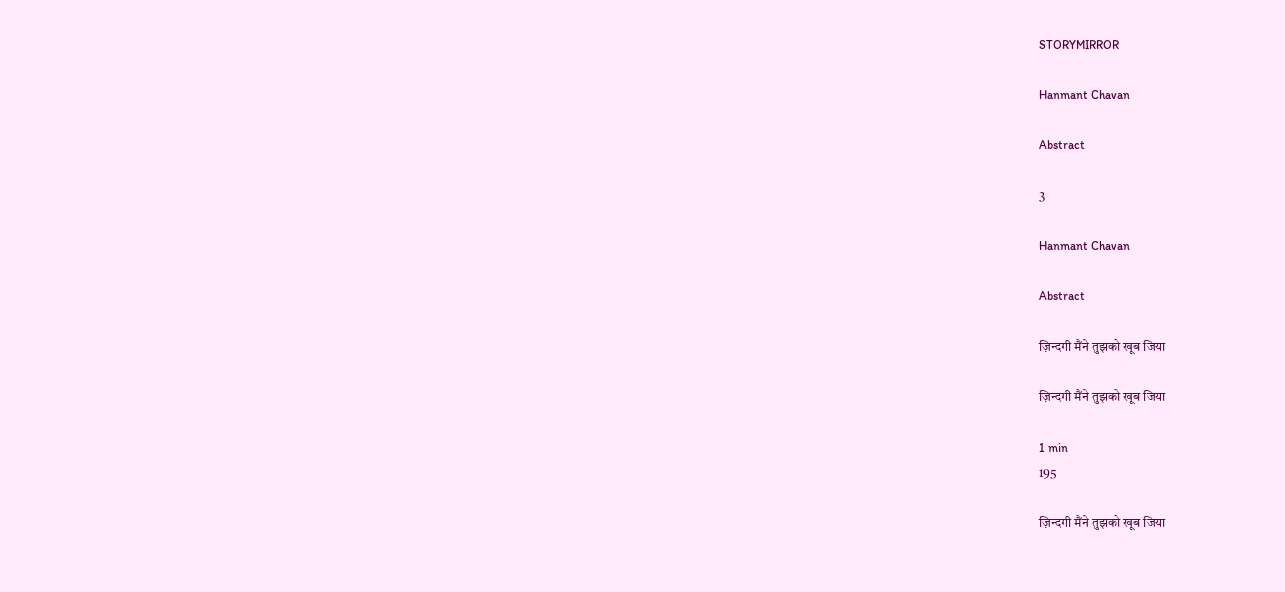STORYMIRROR

Hanmant Chavan

Abstract

3

Hanmant Chavan

Abstract

ज़िन्दगी मैंने तुझको खूब जिया

ज़िन्दगी मैंने तुझको खूब जिया

1 min
195

ज़िन्दगी मैंने तुझको खूब जिया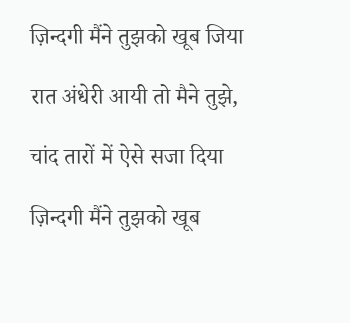ज़िन्दगी मैंने तुझको खूब जिया

रात अंधेरी आयी तो मैने तुझे,

चांद तारों में ऐसे सजा दिया

ज़िन्दगी मैंने तुझको खूब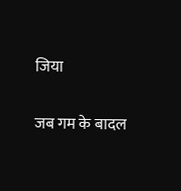जिया

जब गम के बादल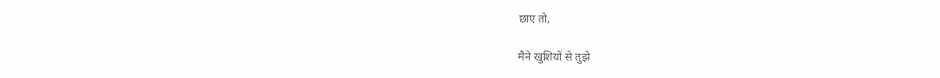छाए तो,

मैने खुशियों से तुझे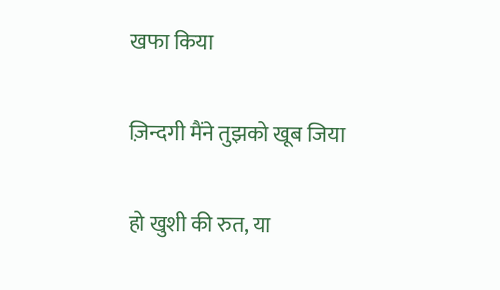खफा किया

ज़िन्दगी मैंने तुझको खूब जिया

हो खुशी की रुत, या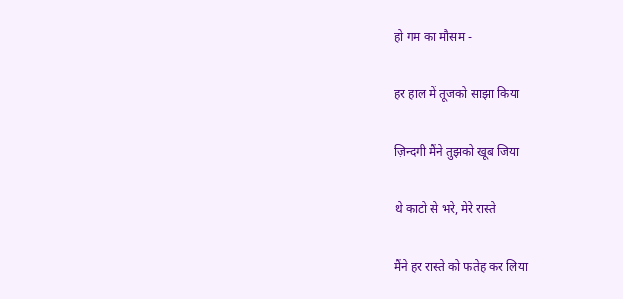हो गम का मौसम -

हर हाल में तूजको साझा किया

ज़िन्दगी मैंने तुझको खूब जिया

थे काटो से भरे, मेरे रास्ते

मैंने हर रास्ते को फतेह कर लिया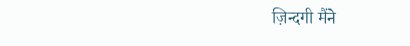ज़िन्दगी मैंने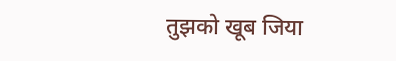तुझको खूब जिया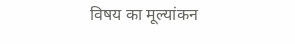विषय का मूल्यांकन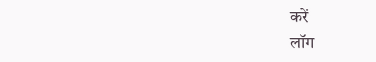करें
लॉग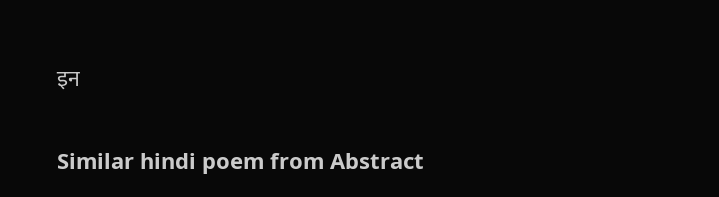इन

Similar hindi poem from Abstract